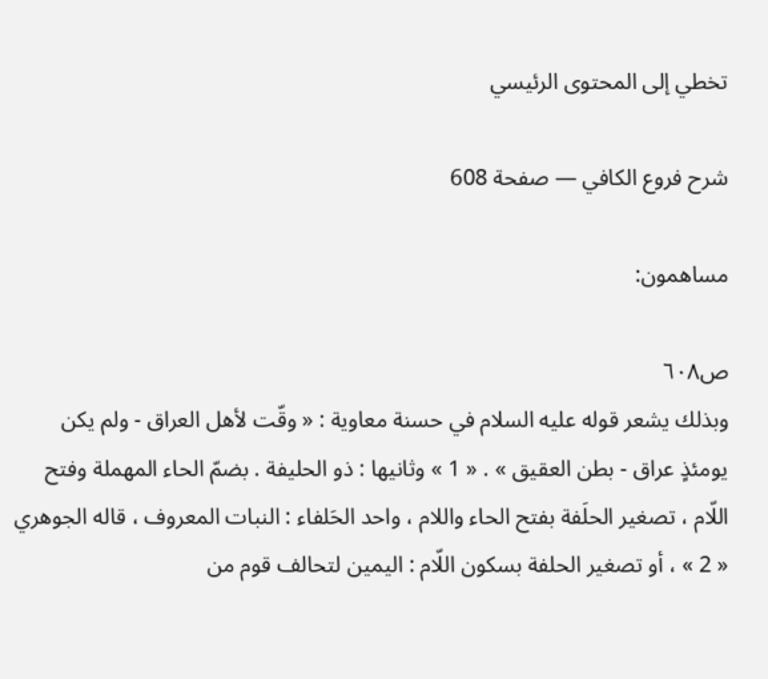تخطي إلى المحتوى الرئيسي

شرح فروع الكافي — صفحة 608

مساهمون:

ص٦٠٨
وبذلك يشعر قوله عليه السلام في حسنة معاوية : « وقّت لأهل العراق - ولم يكن يومئذٍ عراق - بطن العقيق » . « 1 » وثانيها : ذو الحليفة . بضمّ الحاء المهملة وفتح اللّام ، تصغير الحلَفة بفتح الحاء واللام ، واحد الحَلفاء : النبات المعروف ، قاله الجوهري « 2 » ، أو تصغير الحلفة بسكون اللّام : اليمين لتحالف قوم من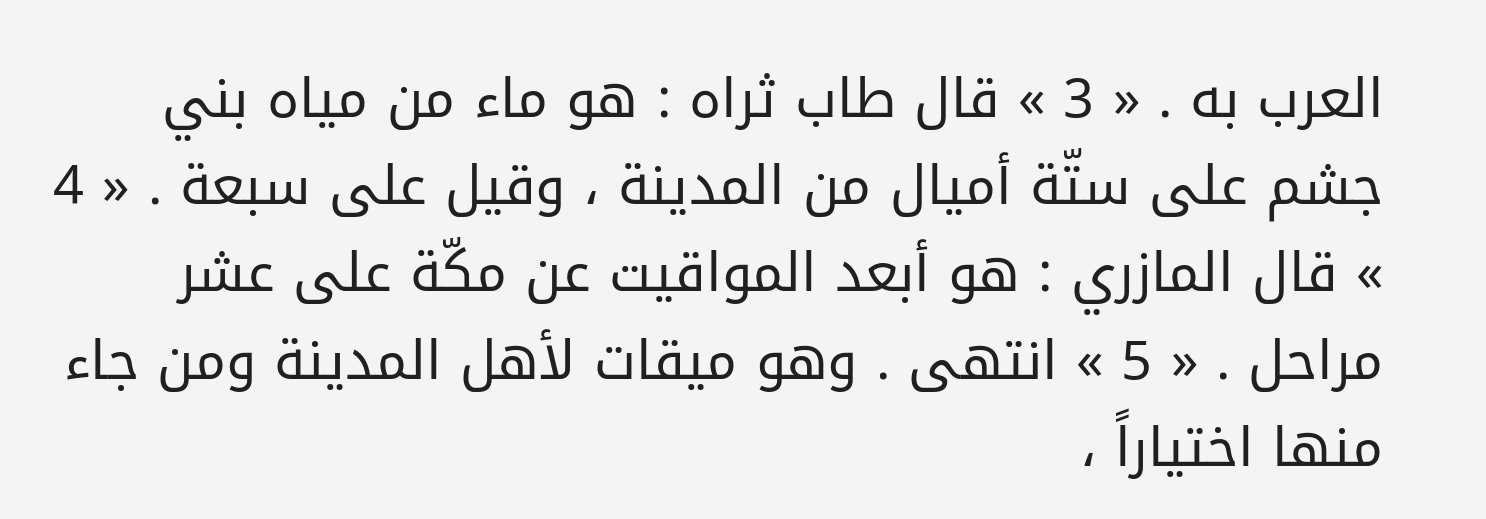العرب به . « 3 » قال طاب ثراه : هو ماء من مياه بني جشم على ستّة أميال من المدينة ، وقيل على سبعة . « 4 » قال المازري : هو أبعد المواقيت عن مكّة على عشر مراحل . « 5 » انتهى . وهو ميقات لأهل المدينة ومن جاء منها اختياراً ،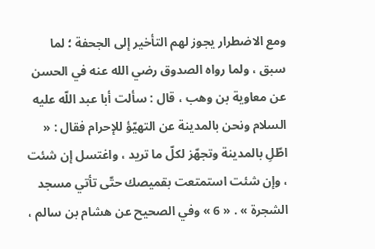ومع الاضطرار يجوز لهم التأخير إلى الجحفة ؛ لما سبق ، ولما رواه الصدوق رضي الله عنه في الحسن عن معاوية بن وهب ، قال : سألت أبا عبد اللّه عليه السلام ونحن بالمدينة عن التهيّؤ للإحرام فقال : « اطّلِ بالمدينة وتجهّز لكلّ ما تريد ، واغتسل إن شئت ، وإن شئت استمتعت بقميصك حتّى تأتي مسجد الشجرة » . « 6 » وفي الصحيح عن هشام بن سالم ،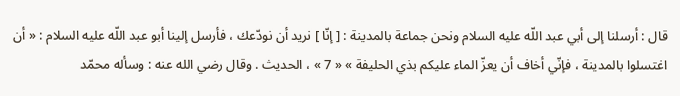قال : أرسلنا إلى أبي عبد اللّه عليه السلام ونحن جماعة بالمدينة : [ إنّا ] نريد أن نودّعك ، فأرسل إلينا أبو عبد اللّه عليه السلام : « أن اغتسلوا بالمدينة ، فإنّي أخاف أن يعزّ الماء عليكم بذي الحليفة » « 7 » ، الحديث . وقال رضي الله عنه : وسأله محمّد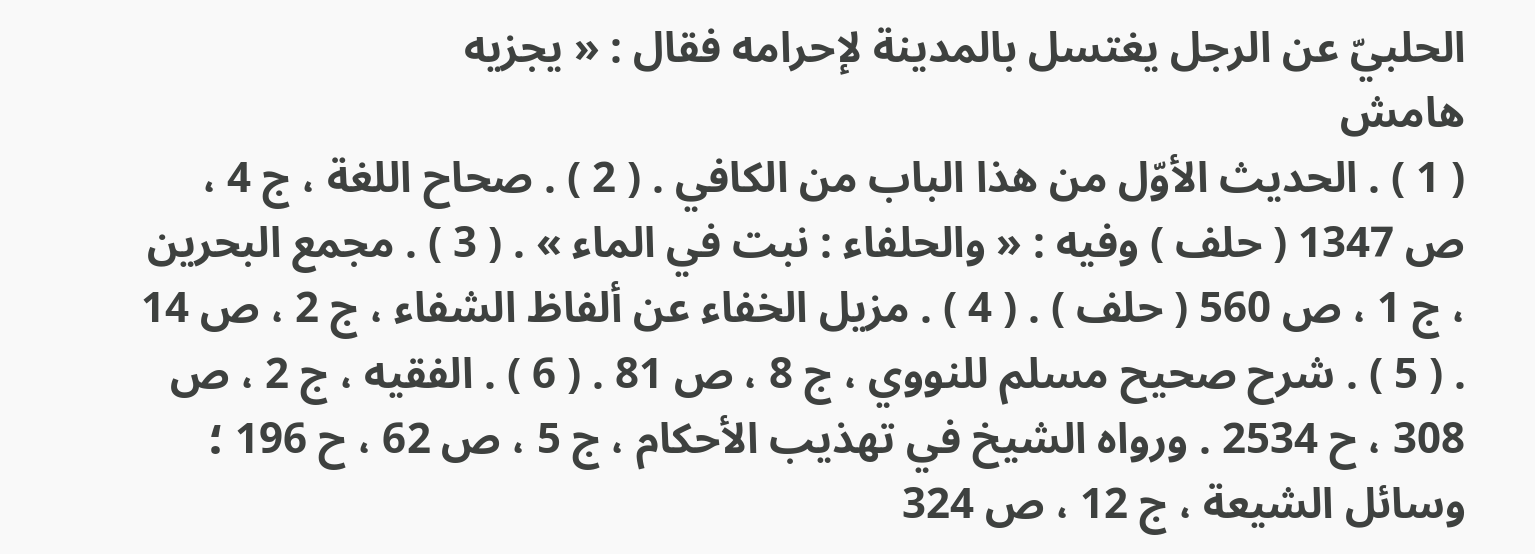الحلبيّ عن الرجل يغتسل بالمدينة لإحرامه فقال : « يجزيه
هامش
( 1 ) . الحديث الأوّل من هذا الباب من الكافي . ( 2 ) . صحاح اللغة ، ج 4 ، ص 1347 ( حلف ) وفيه : « والحلفاء : نبت في الماء » . ( 3 ) . مجمع البحرين ، ج 1 ، ص 560 ( حلف ) . ( 4 ) . مزيل الخفاء عن ألفاظ الشفاء ، ج 2 ، ص 14 . ( 5 ) . شرح صحيح مسلم للنووي ، ج 8 ، ص 81 . ( 6 ) . الفقيه ، ج 2 ، ص 308 ، ح 2534 . ورواه الشيخ في تهذيب الأحكام ، ج 5 ، ص 62 ، ح 196 ؛ وسائل الشيعة ، ج 12 ، ص 324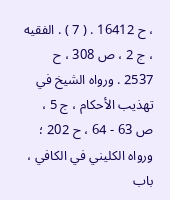، ح 16412 . ( 7 ) . الفقيه ، ج 2 ، ص 308 ، ح 2537 . ورواه الشيخ في تهذيب الأحكام ، ج 5 ، ص 63 - 64 ، ح 202 ؛ ورواه الكليني في الكافي ، باب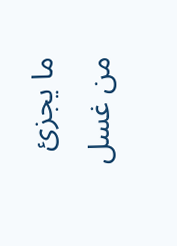ما يجزئ من غسل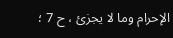الإحرام وما لا يجزئ ، ح 7 ؛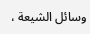وسائل الشيعة ،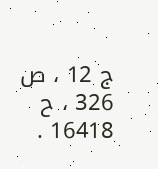ج 12 ، ص 326 ، ح 16418 .